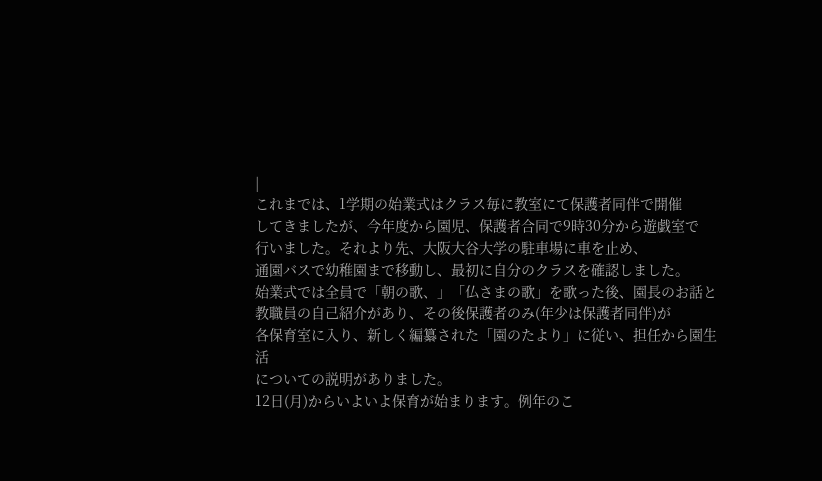|
これまでは、1学期の始業式はクラス毎に教室にて保護者同伴で開催
してきましたが、今年度から園児、保護者合同で9時30分から遊戯室で
行いました。それより先、大阪大谷大学の駐車場に車を止め、
通園バスで幼稚園まで移動し、最初に自分のクラスを確認しました。
始業式では全員で「朝の歌、」「仏さまの歌」を歌った後、園長のお話と
教職員の自己紹介があり、その後保護者のみ(年少は保護者同伴)が
各保育室に入り、新しく編纂された「園のたより」に従い、担任から園生活
についての説明がありました。
12日(月)からいよいよ保育が始まります。例年のこ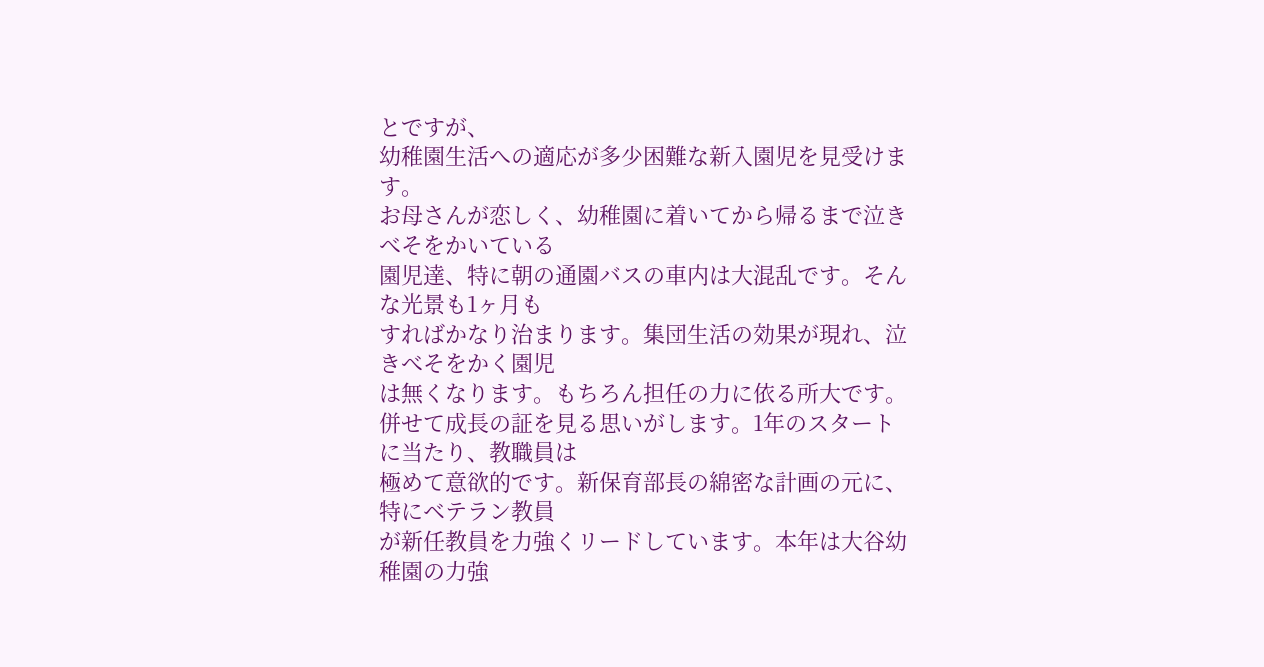とですが、
幼稚園生活への適応が多少困難な新入園児を見受けます。
お母さんが恋しく、幼稚園に着いてから帰るまで泣きべそをかいている
園児達、特に朝の通園バスの車内は大混乱です。そんな光景も1ヶ月も
すればかなり治まります。集団生活の効果が現れ、泣きべそをかく園児
は無くなります。もちろん担任の力に依る所大です。
併せて成長の証を見る思いがします。1年のスタートに当たり、教職員は
極めて意欲的です。新保育部長の綿密な計画の元に、特にベテラン教員
が新任教員を力強くリードしています。本年は大谷幼稚園の力強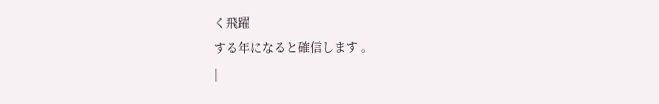く飛躍
する年になると確信します 。
|